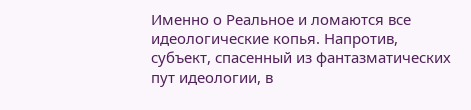Именно о Реальное и ломаются все идеологические копья. Напротив, субъект, спасенный из фантазматических пут идеологии, в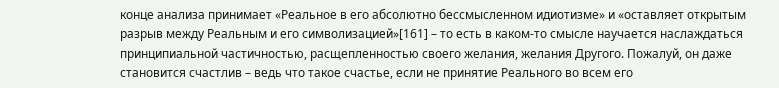конце анализа принимает «Реальное в его абсолютно бессмысленном идиотизме» и «оставляет открытым разрыв между Реальным и его символизацией»[161] – то есть в каком-то смысле научается наслаждаться принципиальной частичностью, расщепленностью своего желания, желания Другого. Пожалуй, он даже становится счастлив – ведь что такое счастье, если не принятие Реального во всем его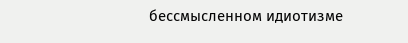бессмысленном идиотизме